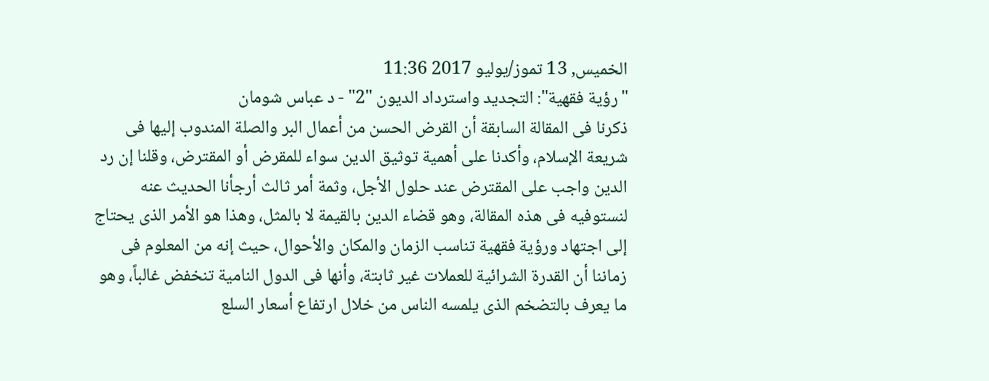الخميس, 13 تموز/يوليو 2017 11:36
"رؤية فقهية": التجديد واسترداد الديون "2" - د عباس شومان
ذكرنا فى المقالة السابقة أن القرض الحسن من أعمال البر والصلة المندوب إليها فى شريعة الإسلام، وأكدنا على أهمية توثيق الدين سواء للمقرض أو المقترض، وقلنا إن رد الدين واجب على المقترض عند حلول الأجل، وثمة أمر ثالث أرجأنا الحديث عنه لنستوفيه فى هذه المقالة، وهو قضاء الدين بالقيمة لا بالمثل، وهذا هو الأمر الذى يحتاج إلى اجتهاد ورؤية فقهية تناسب الزمان والمكان والأحوال، حيث إنه من المعلوم فى زماننا أن القدرة الشرائية للعملات غير ثابتة، وأنها فى الدول النامية تنخفض غالباً، وهو ما يعرف بالتضخم الذى يلمسه الناس من خلال ارتفاع أسعار السلع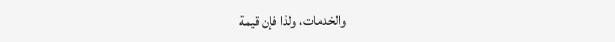والخدمات، ولذا فإن قيمة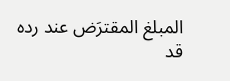المبلغ المقترَض عند رده قد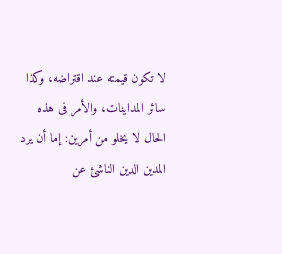لا تكون قيمته عند اقتراضه، وكذا سائر المداينات، والأمر فى هذه الحال لا يخلو من أمرين: إما أن يرد المدين الدين الناشئ عن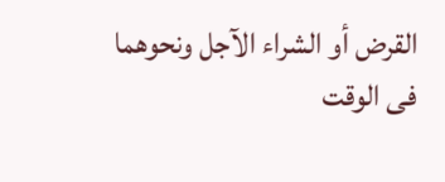القرض أو الشراء الآجل ونحوهما فى الوقت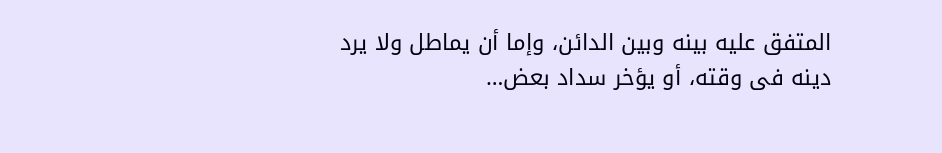المتفق عليه بينه وبين الدائن، وإما أن يماطل ولا يرد دينه فى وقته، أو يؤخر سداد بعض…